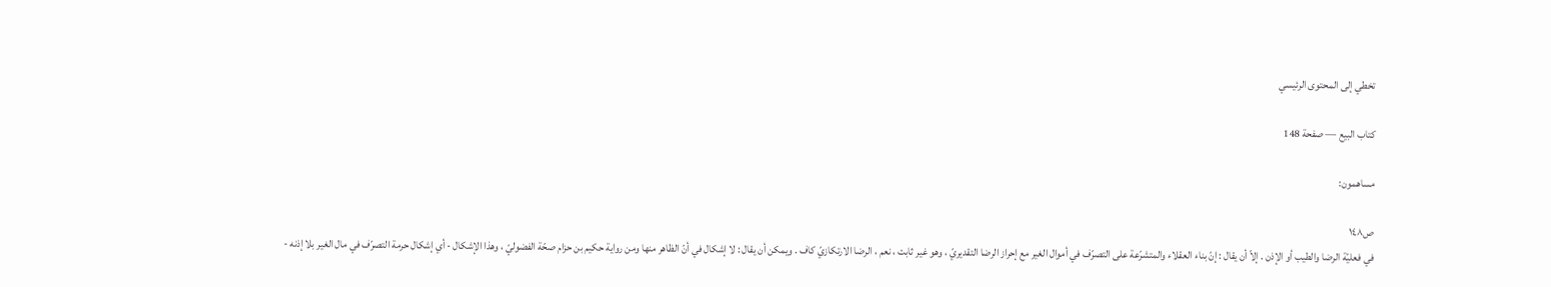تخطي إلى المحتوى الرئيسي

كتاب البيع — صفحة 148

مساهمون:

ص١٤٨
في فعليّة الرضا والطيب أو الإذن . إلاّ أن يقال : إنّ بناء العقلاء والمتشرّعة على التصرّف في أموال الغير مع إحراز الرضا التقديريّ ، وهو غير ثابت ، نعم ، الرضا الارتكازيّ كاف . ويمكن أن يقال : لا إشكال في أنّ الظاهر منها ومن رواية حكيم بن حزام صحّة الفضوليّ ، وهذا الإشكال - أي إشكال حرمة التصرّف في مال الغير بلا إذنه -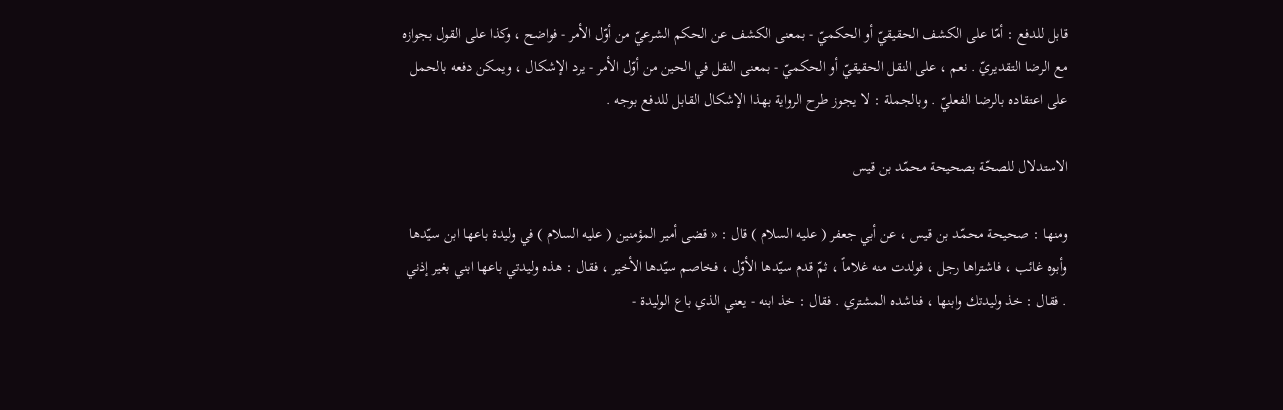قابل للدفع : أمّا على الكشف الحقيقيّ أو الحكميّ - بمعنى الكشف عن الحكم الشرعيّ من أوّل الأمر - فواضح ، وكذا على القول بجوازه مع الرضا التقديريّ . نعم ، على النقل الحقيقيّ أو الحكميّ - بمعنى النقل في الحين من أوّل الأمر - يرد الإشكال ، ويمكن دفعه بالحمل على اعتقاده بالرضا الفعليّ . وبالجملة : لا يجوز طرح الرواية بهذا الإشكال القابل للدفع بوجه .

الاستدلال للصحّة بصحيحة محمّد بن قيس

ومنها : صحيحة محمّد بن قيس ، عن أبي جعفر ( عليه السلام ) قال : « قضى أمير المؤمنين ( عليه السلام ) في وليدة باعها ابن سيّدها وأبوه غائب ، فاشتراها رجل ، فولدت منه غلاماً ، ثمّ قدم سيّدها الأوّل ، فخاصم سيّدها الأخير ، فقال : هذه وليدتي باعها ابني بغير إذني . فقال : خذ وليدتك وابنها ، فناشده المشتري . فقال : خذ ابنه - يعني الذي باع الوليدة -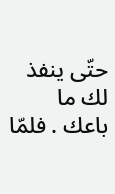حتّى ينفذ لك ما باعك . فلمّا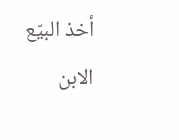أخذ البيّع الابن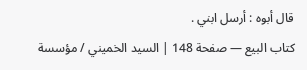قال أبوه : أرسل ابني .
كتاب البيع — صفحة 148 | السيد الخميني / مؤسسة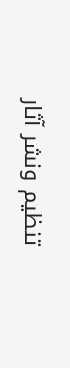تنظيم ونشر آثار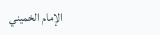الإمام الخميني